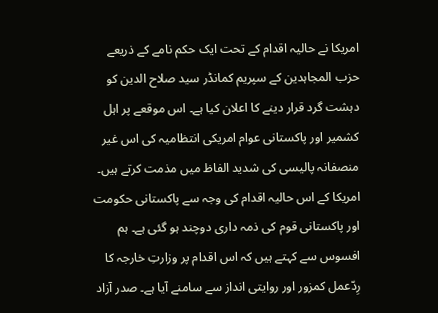امریکا نے حالیہ اقدام کے تحت ایک حکم نامے کے ذریعے حزب المجاہدین کے سپریم کمانڈر سید صلاح الدین کو دہشت گرد قرار دینے کا اعلان کیا ہے۔ اس موقعے پر اہل کشمیر اور پاکستانی عوام امریکی انتظامیہ کی اس غیر منصفانہ پالیسی کی شدید الفاظ میں مذمت کرتے ہیں۔
امریکا کے اس حالیہ اقدام کی وجہ سے پاکستانی حکومت اور پاکستانی قوم کی ذمہ داری دوچند ہو گئی ہے۔ ہم افسوس سے کہتے ہیں کہ اس اقدام پر وزارتِ خارجہ کا رِدّعمل کمزور اور روایتی انداز سے سامنے آیا ہے۔ صدر آزاد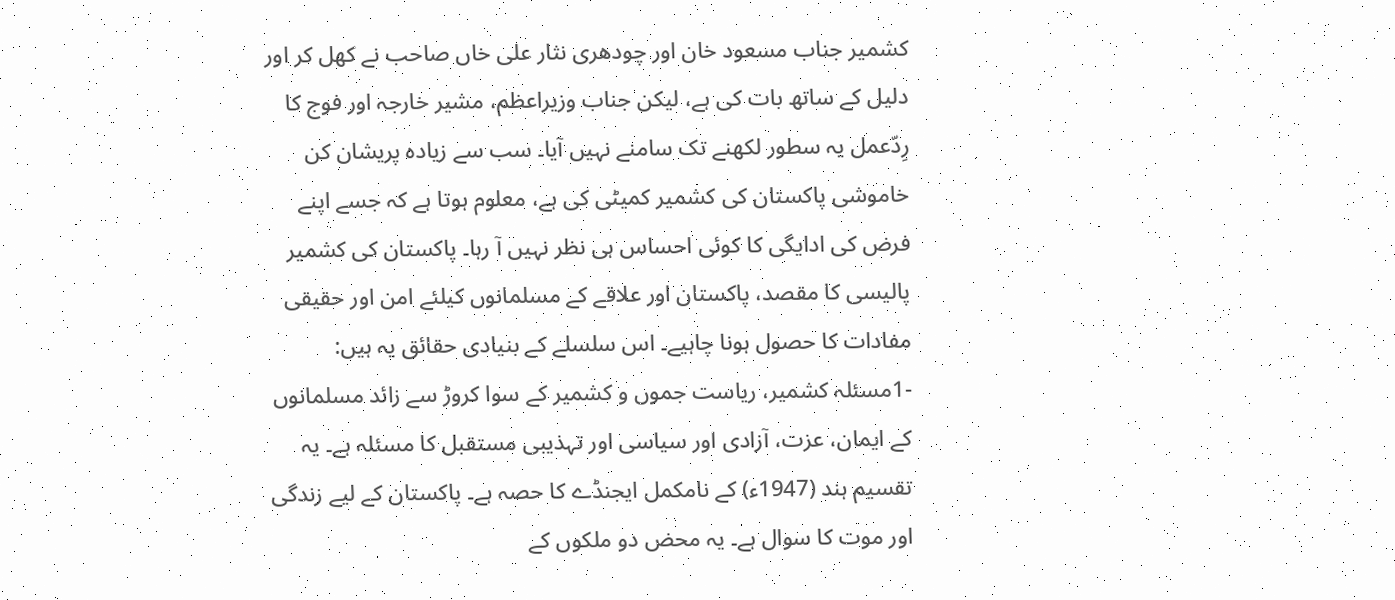کشمیر جناب مسعود خان اور چودھری نثار علی خاں صاحب نے کھل کر اور دلیل کے ساتھ بات کی ہے، لیکن جناب وزیراعظم، مشیر خارجہ اور فوج کا رِدّعمل یہ سطور لکھنے تک سامنے نہیں آیا۔ سب سے زیادہ پریشان کن خاموشی پاکستان کی کشمیر کمیٹی کی ہے، معلوم ہوتا ہے کہ جسے اپنے فرض کی ادایگی کا کوئی احساس ہی نظر نہیں آ رہا۔ پاکستان کی کشمیر پالیسی کا مقصد، پاکستان اور علاقے کے مسلمانوں کیلئے امن اور حقیقی مفادات کا حصول ہونا چاہیے۔ اس سلسلے کے بنیادی حقائق یہ ہیں:
-1مسئلہ کشمیر، ریاست جموں و کشمیر کے سوا کروڑ سے زائد مسلمانوں کے ایمان، عزت، آزادی اور سیاسی اور تہذیبی مستقبل کا مسئلہ ہے۔ یہ تقسیم ہند (1947ء) کے نامکمل ایجنڈے کا حصہ ہے۔ پاکستان کے لیے زندگی اور موت کا سوال ہے۔ یہ محض دو ملکوں کے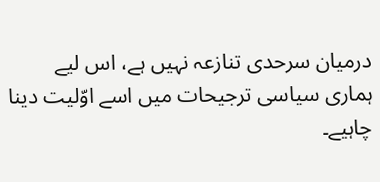درمیان سرحدی تنازعہ نہیں ہے، اس لیے ہماری سیاسی ترجیحات میں اسے اوّلیت دینا چاہیے۔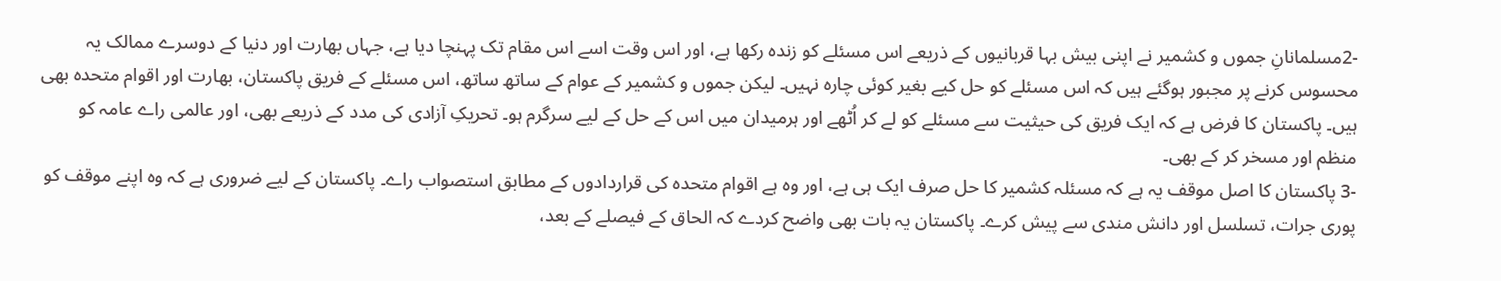-2مسلمانانِ جموں و کشمیر نے اپنی بیش بہا قربانیوں کے ذریعے اس مسئلے کو زندہ رکھا ہے، اور اس وقت اسے اس مقام تک پہنچا دیا ہے، جہاں بھارت اور دنیا کے دوسرے ممالک یہ محسوس کرنے پر مجبور ہوگئے ہیں کہ اس مسئلے کو حل کیے بغیر کوئی چارہ نہیں۔ لیکن جموں و کشمیر کے عوام کے ساتھ ساتھ، اس مسئلے کے فریق پاکستان، بھارت اور اقوام متحدہ بھی ہیں۔ پاکستان کا فرض ہے کہ ایک فریق کی حیثیت سے مسئلے کو لے کر اُٹھے اور ہرمیدان میں اس کے حل کے لیے سرگرم ہو۔ تحریکِ آزادی کی مدد کے ذریعے بھی، اور عالمی راے عامہ کو منظم اور مسخر کر کے بھی۔
-3 پاکستان کا اصل موقف یہ ہے کہ مسئلہ کشمیر کا حل صرف ایک ہی ہے، اور وہ ہے اقوام متحدہ کی قراردادوں کے مطابق استصواب راے۔ پاکستان کے لیے ضروری ہے کہ وہ اپنے موقف کو پوری جرات، تسلسل اور دانش مندی سے پیش کرے۔ پاکستان یہ بات بھی واضح کردے کہ الحاق کے فیصلے کے بعد،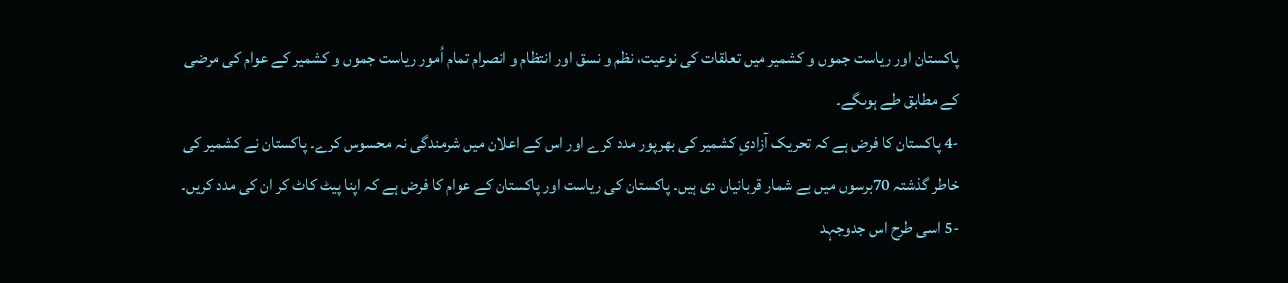پاکستان اور ریاست جموں و کشمیر میں تعلقات کی نوعیت، نظم و نسق اور انتظام و انصرام تمام اُمور ریاست جموں و کشمیر کے عوام کی مرضی کے مطابق طے ہوںگے۔
-4 پاکستان کا فرض ہے کہ تحریک آزادیِ کشمیر کی بھرپور مدد کرے اور اس کے اعلان میں شرمندگی نہ محسوس کرے۔ پاکستان نے کشمیر کی خاطر گذشتہ 70برسوں میں بے شمار قربانیاں دی ہیں۔ پاکستان کی ریاست اور پاکستان کے عوام کا فرض ہے کہ اپنا پیٹ کاٹ کر ان کی مدد کریں۔
-5 اسی طرح اس جدوجہد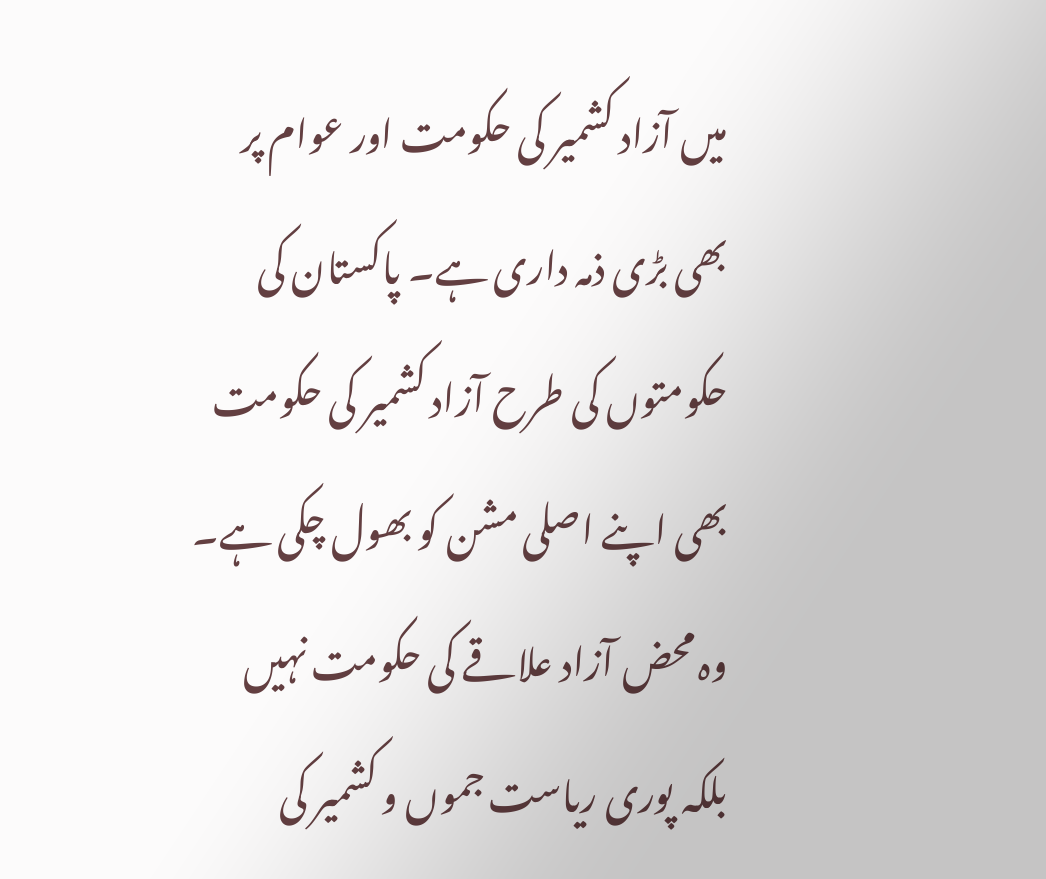میں آزاد کشمیر کی حکومت اور عوام پر بھی بڑی ذمہ داری ہے۔ پاکستان کی حکومتوں کی طرح آزاد کشمیر کی حکومت بھی اپنے اصلی مشن کو بھول چکی ہے۔ وہ محض آزاد علاقے کی حکومت نہیں بلکہ پوری ریاست جموں و کشمیر کی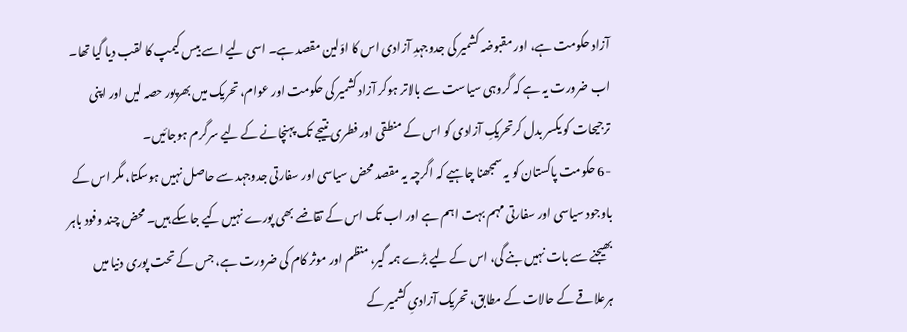آزاد حکومت ہے، اور مقبوضہ کشمیر کی جدوجہدِ آزادی اس کا اوّلین مقصد ہے۔ اسی لیے اسے بیس کیمپ کا لقب دیا گیا تھا۔ اب ضرورت یہ ہے کہ گروہی سیاست سے بالاتر ہوکر آزاد کشمیر کی حکومت اور عوام، تحریک میں بھرپور حصہ لیں اور اپنی ترجیحات کو یکسر بدل کرتحریکِ آزادی کو اس کے منطقی اور فطری نتیجے تک پہنچانے کے لیے سرگرم ہوجائیں۔
-6 حکومت پاکستان کو یہ سمجھنا چاہیے کہ اگرچہ یہ مقصد محض سیاسی اور سفارتی جدوجہد سے حاصل نہیں ہوسکتا، مگر اس کے باوجود سیاسی اور سفارتی مہم بہت اہم ہے اور اب تک اس کے تقاضے بھی پورے نہیں کیے جاسکے ہیں۔ محض چند وفود باہر بھیجنے سے بات نہیں بنے گی، اس کے لیے بڑے ہمہ گیر، منظم اور موثر کام کی ضرورت ہے، جس کے تحت پوری دنیا میں ہرعلاقے کے حالات کے مطابق، تحریک آزادیِ کشمیر کے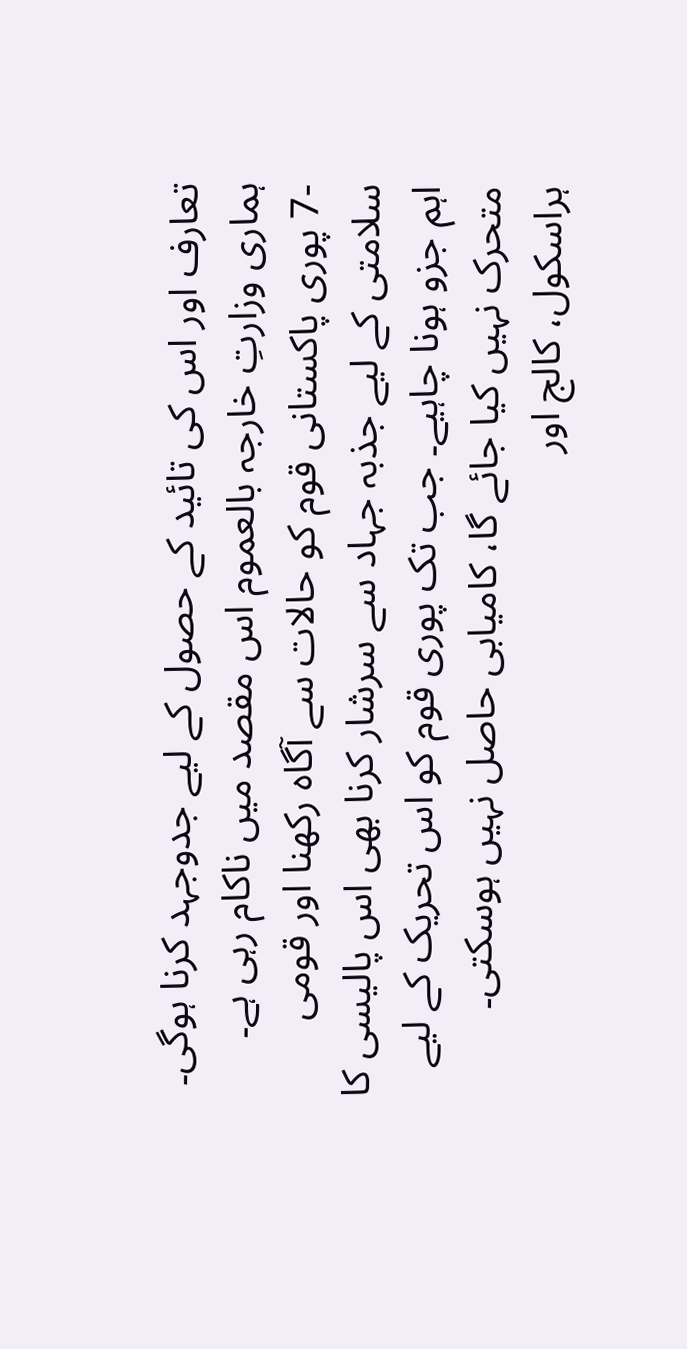تعارف اور اس کی تائید کے حصول کے لیے جدوجہد کرنا ہوگی۔ ہماری وزارتِ خارجہ بالعموم اس مقصد میں ناکام رہی ہے۔
-7 پوری پاکستانی قوم کو حالات سے آگاہ رکھنا اور قومی سلامتی کے لیے جذبہ جہاد سے سرشار کرنا بھی اس پالیسی کا اہم جزو ہونا چاہیے۔ جب تک پوری قوم کو اس تحریک کے لیے متحرک نہیں کیا جائے گا، کامیابی حاصل نہیں ہوسکتی۔ ہراسکول، کالج اور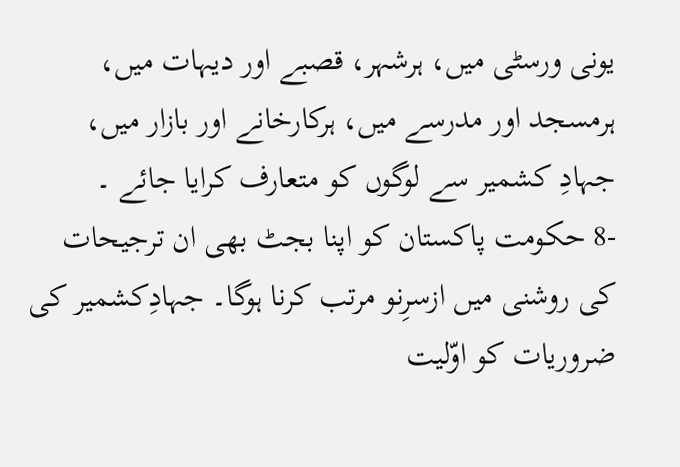یونی ورسٹی میں، ہرشہر، قصبے اور دیہات میں، ہرمسجد اور مدرسے میں، ہرکارخانے اور بازار میں، جہادِ کشمیر سے لوگوں کو متعارف کرایا جائے ۔
-8 حکومت پاکستان کو اپنا بجٹ بھی ان ترجیحات کی روشنی میں ازسرِنو مرتب کرنا ہوگا۔ جہادِکشمیر کی ضروریات کو اوّلیت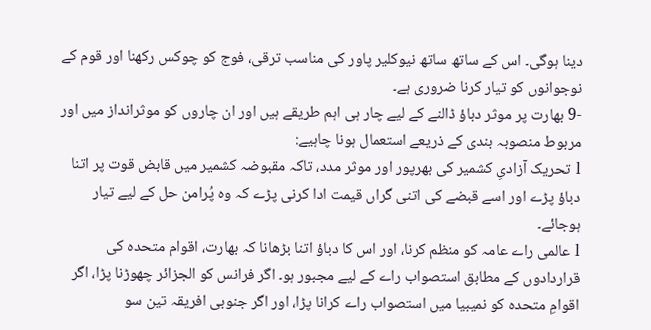دینا ہوگی۔ اس کے ساتھ ساتھ نیوکلیر پاور کی مناسب ترقی، فوج کو چوکس رکھنا اور قوم کے نوجوانوں کو تیار کرنا ضروری ہے۔
-9 بھارت پر موثر دباؤ ڈالنے کے لیے چار ہی اہم طریقے ہیں اور ان چاروں کو موثرانداز میں اور مربوط منصوبہ بندی کے ذریعے استعمال ہونا چاہیے:
l تحریک آزادیِ کشمیر کی بھرپور اور موثر مدد، تاکہ مقبوضہ کشمیر میں قابض قوت پر اتنا دباؤ پڑے اور اسے قبضے کی اتنی گراں قیمت ادا کرنی پڑے کہ وہ پُرامن حل کے لیے تیار ہوجائے۔
l عالمی راے عامہ کو منظم کرنا، اور اس کا دباؤ اتنا بڑھانا کہ بھارت، اقوام متحدہ کی قراردادوں کے مطابق استصواب راے کے لیے مجبور ہو۔ اگر فرانس کو الجزائر چھوڑنا پڑا، اگر اقوامِ متحدہ کو نمیبیا میں استصواب راے کرانا پڑا، اور اگر جنوبی افریقہ تین سو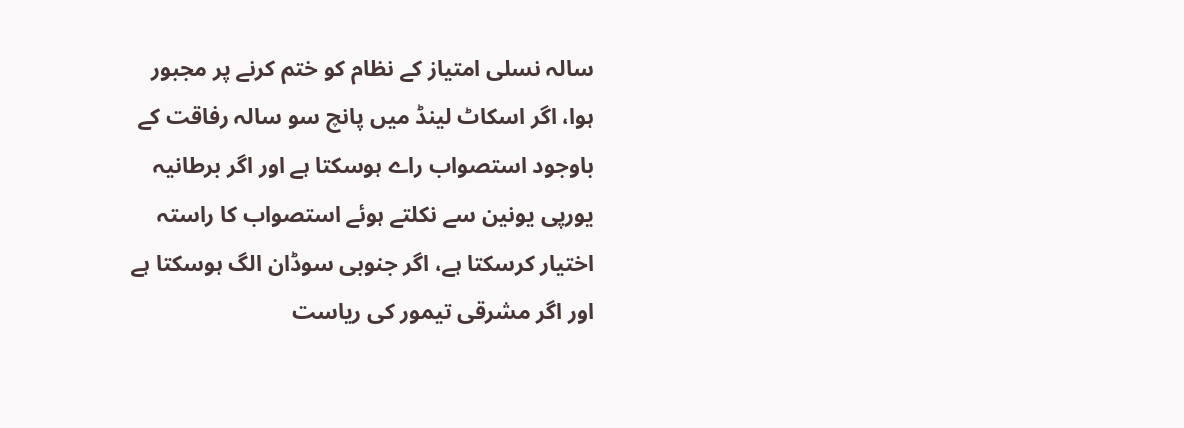سالہ نسلی امتیاز کے نظام کو ختم کرنے پر مجبور ہوا، اگر اسکاٹ لینڈ میں پانچ سو سالہ رفاقت کے باوجود استصواب راے ہوسکتا ہے اور اگر برطانیہ یورپی یونین سے نکلتے ہوئے استصواب کا راستہ اختیار کرسکتا ہے، اگر جنوبی سوڈان الگ ہوسکتا ہے اور اگر مشرقی تیمور کی ریاست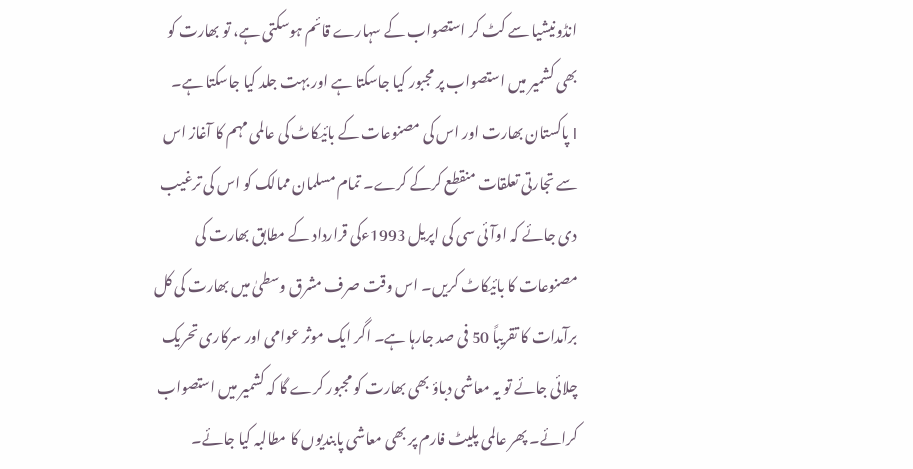انڈونیشیا سے کٹ کر استصواب کے سہارے قائم ہوسکتی ہے، تو بھارت کو بھی کشمیر میں استصواب پر مجبور کیا جاسکتا ہے اور بہت جلد کیا جاسکتا ہے۔
l پاکستان بھارت اور اس کی مصنوعات کے بائیکاٹ کی عالمی مہم کا آغاز اس سے تجارتی تعلقات منقطع کرکے کرے۔ تمام مسلمان ممالک کو اس کی ترغیب دی جائے کہ اوآئی سی کی اپریل 1993ءکی قرارداد کے مطابق بھارت کی مصنوعات کا بائیکاٹ کریں۔ اس وقت صرف مشرق وسطیٰ میں بھارت کی کل برآمدات کا تقریباً 50 فی صد جارہا ہے۔ اگر ایک موثر عوامی اور سرکاری تحریک چلائی جائے تو یہ معاشی دباؤ بھی بھارت کو مجبور کرے گا کہ کشمیر میں استصواب کرائے۔ پھر عالمی پلیٹ فارم پر بھی معاشی پابندیوں کا مطالبہ کیا جائے۔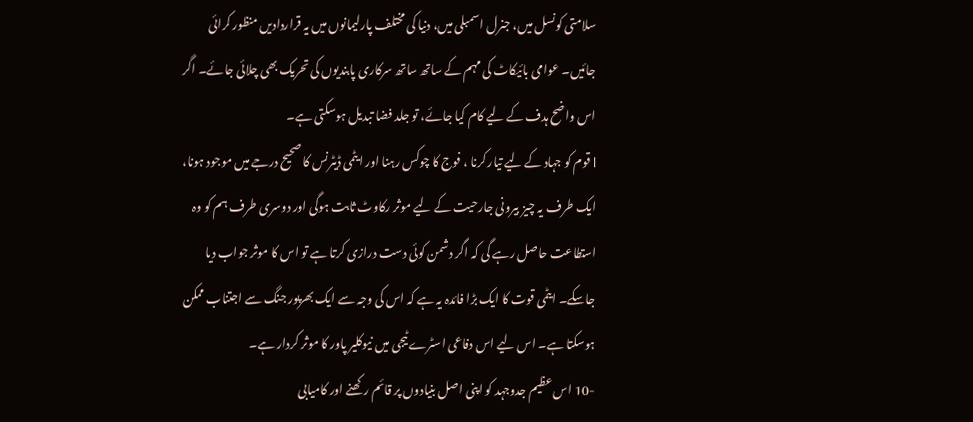سلامتی کونسل میں، جنرل اسمبلی میں، دنیا کی مختلف پارلیمانوں میں یہ قراردادیں منظور کرائی جائیں۔ عوامی بائیکاٹ کی مہم کے ساتھ ساتھ سرکاری پابندیوں کی تحریک بھی چلائی جائے۔ اگر اس واضح ہدف کے لیے کام کیا جائے، تو جلد فضا تبدیل ہوسکتی ہے۔
l قوم کو جہاد کے لیے تیار کرنا ، فوج کا چوکس رہنا اور ایٹمی ڈیٹرنس کا صحیح درجے میں موجود ہونا، ایک طرف یہ چیز بیرونی جارحیت کے لیے موثر رکاوٹ ثابت ہوگی اور دوسری طرف ہم کو وہ استطاعت حاصل رہے گی کہ اگر دشمن کوئی دست درازی کرتا ہے تو اس کا موثر جواب دیا جاسکے۔ ایٹمی قوت کا ایک بڑا فائدہ یہ ہے کہ اس کی وجہ سے ایک بھرپور جنگ سے اجتناب ممکن ہوسکتا ہے۔ اس لیے اس دفاعی اسٹرے ٹیجی میں نیوکلیر پاور کا موثر کردار ہے۔
-10 اس عظیم جدوجہد کو اپنی اصل بنیادوں پر قائم رکھنے اور کامیابی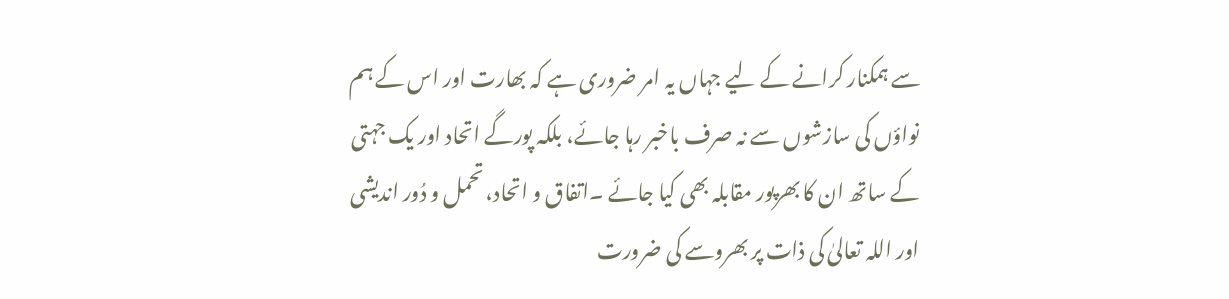سے ہمکنار کرانے کے لیے جہاں یہ امر ضروری ہے کہ بھارت اور اس کے ہم نواؤں کی سازشوں سے نہ صرف باخبر رہا جائے، بلکہ پورگے اتحاد اور یک جہتی کے ساتھ ان کا بھرپور مقابلہ بھی کیا جائے ۔اتفاق و اتحاد، تحمل و دُور اندیشی اور اللہ تعالیٰ کی ذات پر بھروسے کی ضرورت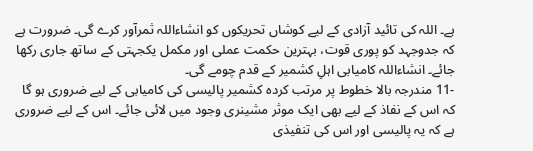ہے۔ اللہ کی تائید آزادی کے لیے کوشاں تحریکوں کو انشاءاللہ ثمرآور کرے گی۔ ضرورت ہے کہ جدوجہد کو پوری قوت، بہترین حکمت عملی اور مکمل یکجہتی کے ساتھ جاری رکھا جائے۔ انشاءاللہ کامیابی اہلِ کشمیر کے قدم چومے گی۔
-11 مندرجہ بالا خطوط پر مرتب کردہ کشمیر پالیسی کی کامیابی کے لیے ضروری ہو گا کہ اس کے نفاذ کے لیے بھی ایک موثر مشینری وجود میں لائی جائے۔ اس کے لیے ضروری ہے کہ یہ پالیسی اور اس کی تنفیذی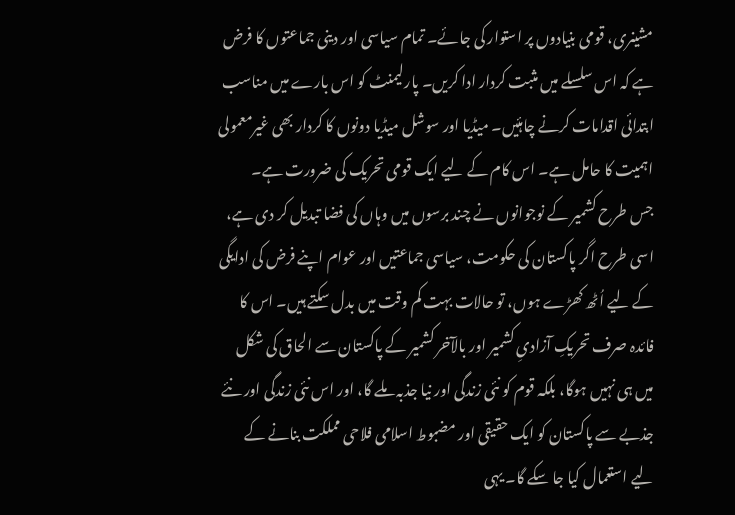مشینری، قومی بنیادوں پر استوار کی جائے۔ تمام سیاسی اور دینی جماعتوں کا فرض ہے کہ اس سلسلے میں مثبت کردار ادا کریں۔ پارلیمنٹ کو اس بارے میں مناسب ابتدائی اقدامات کرنے چاہئیں۔ میڈیا اور سوشل میڈیا دونوں کا کردار بھی غیرمعمولی اہمیت کا حامل ہے۔ اس کام کے لیے ایک قومی تحریک کی ضرورت ہے۔
جس طرح کشمیر کے نوجوانوں نے چند برسوں میں وہاں کی فضا تبدیل کر دی ہے، اسی طرح اگر پاکستان کی حکومت، سیاسی جماعتیں اور عوام اپنے فرض کی ادایگی کے لیے اُٹھ کھڑے ہوں، تو حالات بہت کم وقت میں بدل سکتے ہیں۔ اس کا فائدہ صرف تحریکِ آزادیِ کشمیر اور بالآخر کشمیر کے پاکستان سے الحاق کی شکل میں ہی نہیں ہوگا، بلکہ قوم کو نئی زندگی اور نیا جذبہ ملے گا، اور اس نئی زندگی اور نئے جذبے سے پاکستان کو ایک حقیقی اور مضبوط اسلامی فلاحی مملکت بنانے کے لیے استعمال کیا جا سکے گا۔ یہی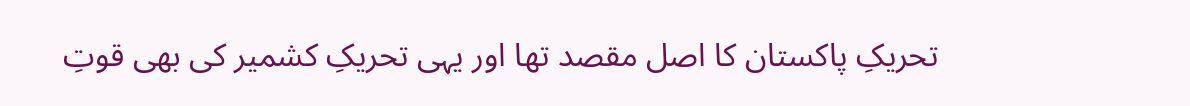تحریکِ پاکستان کا اصل مقصد تھا اور یہی تحریکِ کشمیر کی بھی قوتِ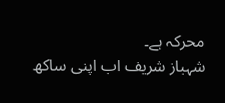محرکہ ہے۔
شہباز شریف اب اپنی ساکھ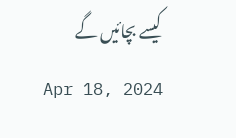کیسے بچائیں گے
Apr 18, 2024